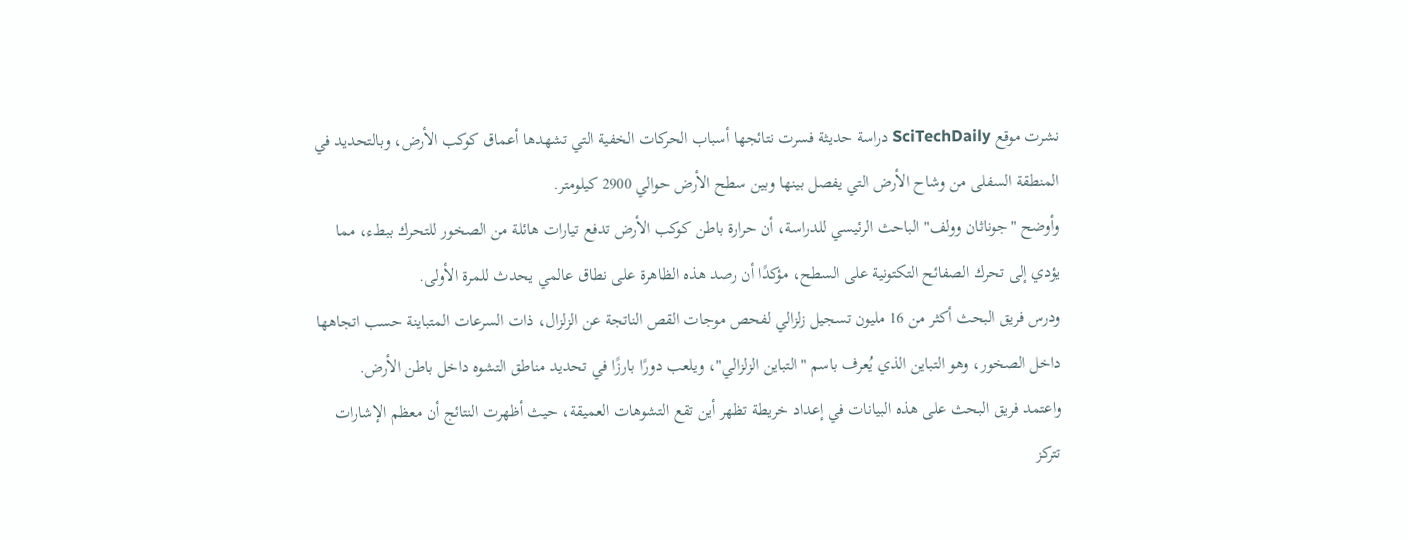نشرت موقع SciTechDaily دراسة حديثة فسرت نتائجها أسباب الحركات الخفية التي تشهدها أعماق كوكب الأرض، وبالتحديد في المنطقة السفلى من وشاح الأرض التي يفصل بينها وبين سطح الأرض حوالي 2900 كيلومتر.
وأوضح "جوناثان وولف" الباحث الرئيسي للدراسة، أن حرارة باطن كوكب الأرض تدفع تيارات هائلة من الصخور للتحرك ببطء، مما يؤدي إلى تحرك الصفائح التكتونية على السطح، مؤكدًا أن رصد هذه الظاهرة على نطاق عالمي يحدث للمرة الأولى.
ودرس فريق البحث أكثر من 16 مليون تسجيل زلزالي لفحص موجات القص الناتجة عن الزلزال، ذات السرعات المتباينة حسب اتجاهها داخل الصخور، وهو التباين الذي يُعرف باسم "التباين الزلزالي"، ويلعب دورًا بارزًا في تحديد مناطق التشوه داخل باطن الأرض.
واعتمد فريق البحث على هذه البيانات في إعداد خريطة تظهر أين تقع التشوهات العميقة، حيث أظهرت النتائج أن معظم الإشارات تتركز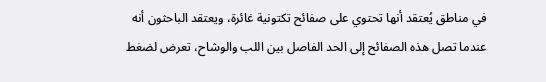في مناطق يُعتقد أنها تحتوي على صفائح تكتونية غائرة، ويعتقد الباحثون أنه عندما تصل هذه الصفائح إلى الحد الفاصل بين اللب والوشاح، تعرض لضغط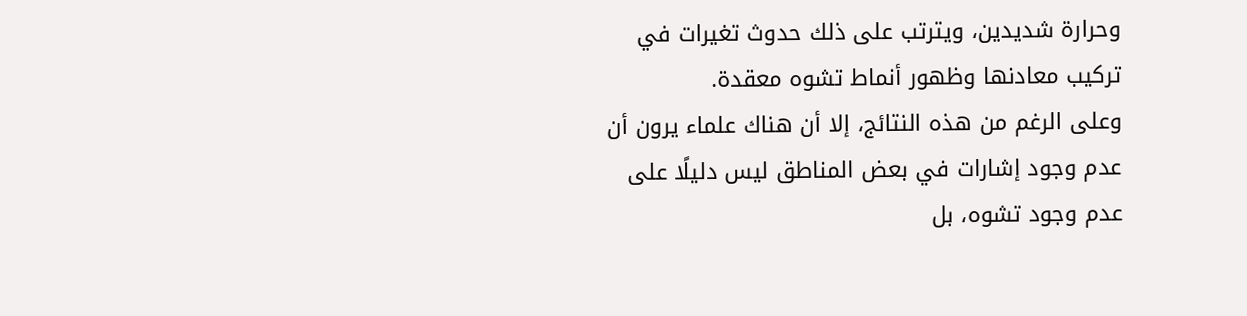وحرارة شديدين، ويترتب على ذلك حدوث تغيرات في تركيب معادنها وظهور أنماط تشوه معقدة.
وعلى الرغم من هذه النتائج، إلا أن هناك علماء يرون أن عدم وجود إشارات في بعض المناطق ليس دليلًا على عدم وجود تشوه، بل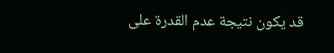قد يكون نتيجة عدم القدرة على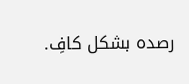رصده بشكل كافِ.